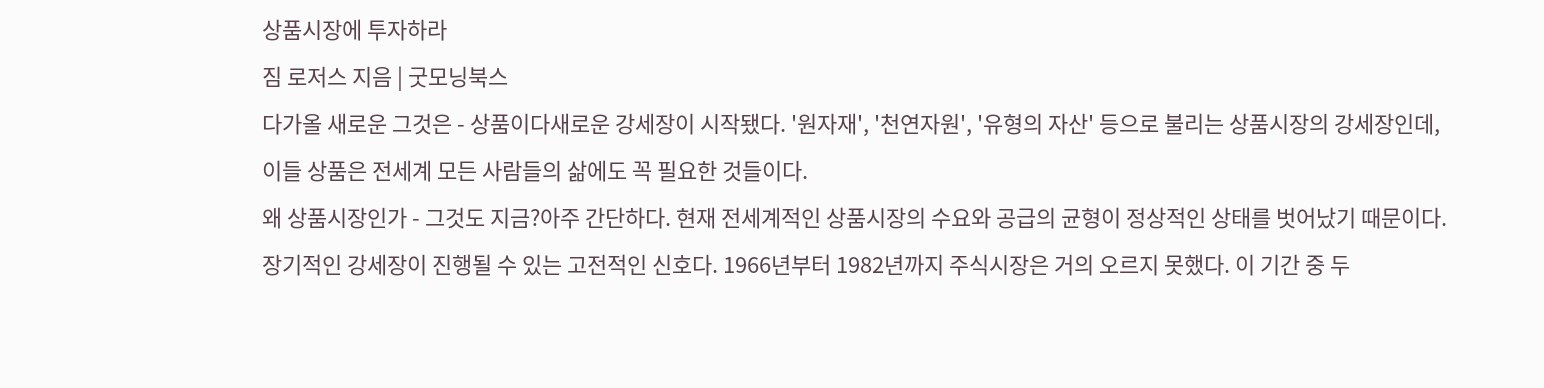상품시장에 투자하라
짐 로저스 지음 | 굿모닝북스
다가올 새로운 그것은 - 상품이다새로운 강세장이 시작됐다. '원자재', '천연자원', '유형의 자산' 등으로 불리는 상품시장의 강세장인데, 이들 상품은 전세계 모든 사람들의 삶에도 꼭 필요한 것들이다.
왜 상품시장인가 - 그것도 지금?아주 간단하다. 현재 전세계적인 상품시장의 수요와 공급의 균형이 정상적인 상태를 벗어났기 때문이다. 장기적인 강세장이 진행될 수 있는 고전적인 신호다. 1966년부터 1982년까지 주식시장은 거의 오르지 못했다. 이 기간 중 두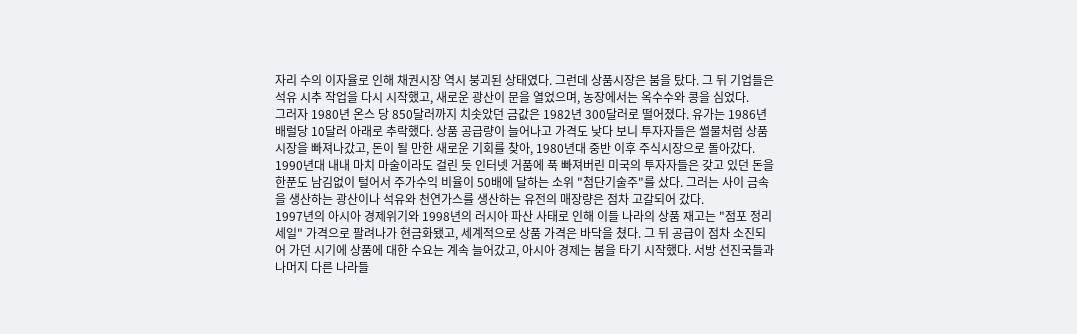자리 수의 이자율로 인해 채권시장 역시 붕괴된 상태였다. 그런데 상품시장은 붐을 탔다. 그 뒤 기업들은 석유 시추 작업을 다시 시작했고, 새로운 광산이 문을 열었으며, 농장에서는 옥수수와 콩을 심었다.
그러자 1980년 온스 당 850달러까지 치솟았던 금값은 1982년 300달러로 떨어졌다. 유가는 1986년 배럴당 10달러 아래로 추락했다. 상품 공급량이 늘어나고 가격도 낮다 보니 투자자들은 썰물처럼 상품시장을 빠져나갔고, 돈이 될 만한 새로운 기회를 찾아, 1980년대 중반 이후 주식시장으로 돌아갔다. 1990년대 내내 마치 마술이라도 걸린 듯 인터넷 거품에 푹 빠져버린 미국의 투자자들은 갖고 있던 돈을 한푼도 남김없이 털어서 주가수익 비율이 50배에 달하는 소위 "첨단기술주"를 샀다. 그러는 사이 금속을 생산하는 광산이나 석유와 천연가스를 생산하는 유전의 매장량은 점차 고갈되어 갔다.
1997년의 아시아 경제위기와 1998년의 러시아 파산 사태로 인해 이들 나라의 상품 재고는 "점포 정리 세일" 가격으로 팔려나가 현금화됐고, 세계적으로 상품 가격은 바닥을 쳤다. 그 뒤 공급이 점차 소진되어 가던 시기에 상품에 대한 수요는 계속 늘어갔고, 아시아 경제는 붐을 타기 시작했다. 서방 선진국들과 나머지 다른 나라들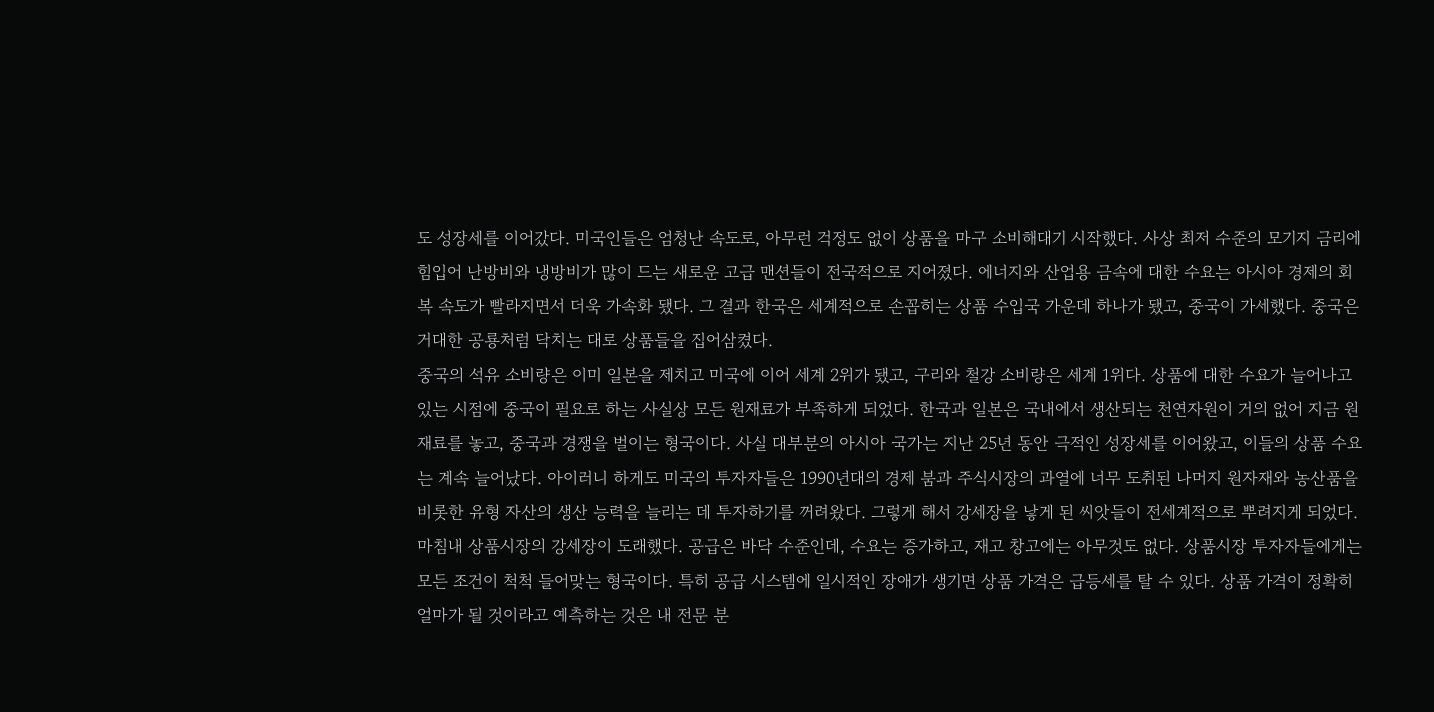도 성장세를 이어갔다. 미국인들은 엄청난 속도로, 아무런 걱정도 없이 상품을 마구 소비해대기 시작했다. 사상 최저 수준의 모기지 금리에 힘입어 난방비와 냉방비가 많이 드는 새로운 고급 맨션들이 전국적으로 지어졌다. 에너지와 산업용 금속에 대한 수요는 아시아 경제의 회복 속도가 빨라지면서 더욱 가속화 됐다. 그 결과 한국은 세계적으로 손꼽히는 상품 수입국 가운데 하나가 됐고, 중국이 가세했다. 중국은 거대한 공룡처럼 닥치는 대로 상품들을 집어삼켰다.
중국의 석유 소비량은 이미 일본을 제치고 미국에 이어 세계 2위가 됐고, 구리와 철강 소비량은 세계 1위다. 상품에 대한 수요가 늘어나고 있는 시점에 중국이 필요로 하는 사실상 모든 원재료가 부족하게 되었다. 한국과 일본은 국내에서 생산되는 천연자원이 거의 없어 지금 원재료를 놓고, 중국과 경쟁을 벌이는 형국이다. 사실 대부분의 아시아 국가는 지난 25년 동안 극적인 성장세를 이어왔고, 이들의 상품 수요는 계속 늘어났다. 아이러니 하게도 미국의 투자자들은 1990년대의 경제 붐과 주식시장의 과열에 너무 도취된 나머지 원자재와 농산품을 비롯한 유형 자산의 생산 능력을 늘리는 데 투자하기를 꺼려왔다. 그렇게 해서 강세장을 낳게 된 씨앗들이 전세계적으로 뿌려지게 되었다. 마침내 상품시장의 강세장이 도래했다. 공급은 바닥 수준인데, 수요는 증가하고, 재고 창고에는 아무것도 없다. 상품시장 투자자들에게는 모든 조건이 척척 들어맞는 형국이다. 특히 공급 시스템에 일시적인 장애가 생기면 상품 가격은 급등세를 탈 수 있다. 상품 가격이 정확히 얼마가 될 것이라고 예측하는 것은 내 전문 분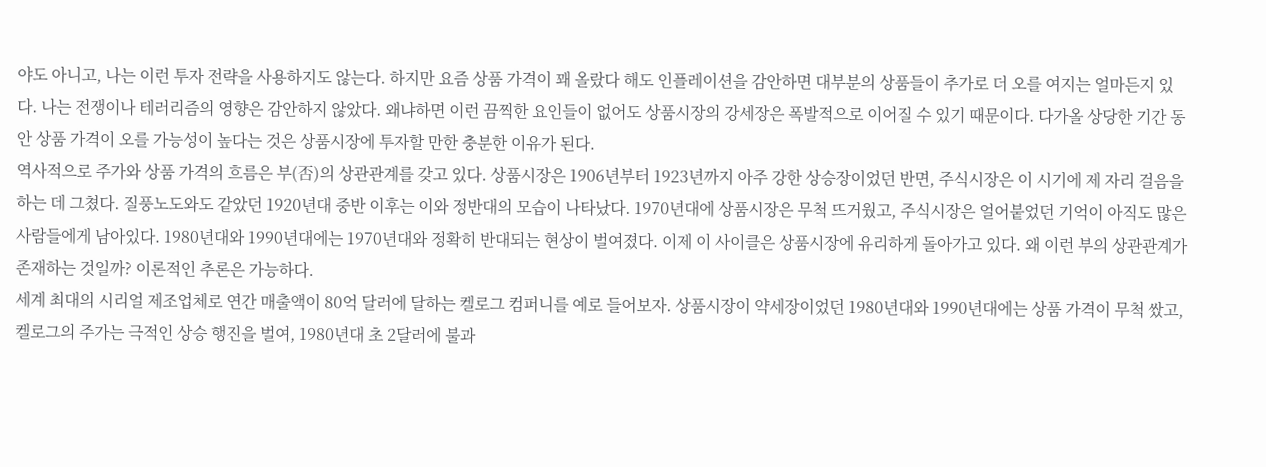야도 아니고, 나는 이런 투자 전략을 사용하지도 않는다. 하지만 요즘 상품 가격이 꽤 올랐다 해도 인플레이션을 감안하면 대부분의 상품들이 추가로 더 오를 여지는 얼마든지 있다. 나는 전쟁이나 테러리즘의 영향은 감안하지 않았다. 왜냐하면 이런 끔찍한 요인들이 없어도 상품시장의 강세장은 폭발적으로 이어질 수 있기 때문이다. 다가올 상당한 기간 동안 상품 가격이 오를 가능성이 높다는 것은 상품시장에 투자할 만한 충분한 이유가 된다.
역사적으로 주가와 상품 가격의 흐름은 부(否)의 상관관계를 갖고 있다. 상품시장은 1906년부터 1923년까지 아주 강한 상승장이었던 반면, 주식시장은 이 시기에 제 자리 걸음을 하는 데 그쳤다. 질풍노도와도 같았던 1920년대 중반 이후는 이와 정반대의 모습이 나타났다. 1970년대에 상품시장은 무척 뜨거웠고, 주식시장은 얼어붙었던 기억이 아직도 많은 사람들에게 남아있다. 1980년대와 1990년대에는 1970년대와 정확히 반대되는 현상이 벌여졌다. 이제 이 사이클은 상품시장에 유리하게 돌아가고 있다. 왜 이런 부의 상관관계가 존재하는 것일까? 이론적인 추론은 가능하다.
세계 최대의 시리얼 제조업체로 연간 매출액이 80억 달러에 달하는 켈로그 컴퍼니를 예로 들어보자. 상품시장이 약세장이었던 1980년대와 1990년대에는 상품 가격이 무척 쌌고, 켈로그의 주가는 극적인 상승 행진을 벌여, 1980년대 초 2달러에 불과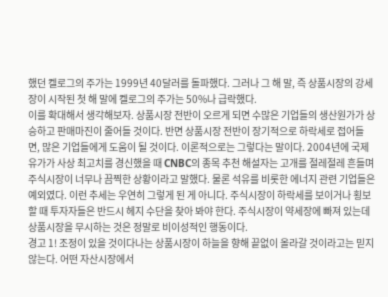했던 켈로그의 주가는 1999년 40달러를 돌파했다. 그러나 그 해 말, 즉 상품시장의 강세장이 시작된 첫 해 말에 켈로그의 주가는 50%나 급락했다.
이를 확대해서 생각해보자. 상품시장 전반이 오르게 되면 수많은 기업들의 생산원가가 상승하고 판매마진이 줄어들 것이다. 반면 상품시장 전반이 장기적으로 하락세로 접어들면, 많은 기업들에게 도움이 될 것이다. 이론적으로는 그렇다는 말이다. 2004년에 국제 유가가 사상 최고치를 경신했을 때 CNBC의 종목 추천 해설자는 고개를 절레절레 흔들며 주식시장이 너무나 끔찍한 상황이라고 말했다. 물론 석유를 비롯한 에너지 관련 기업들은 예외였다. 이런 추세는 우연히 그렇게 된 게 아니다. 주식시장이 하락세를 보이거나 횡보할 때 투자자들은 반드시 헤지 수단을 찾아 봐야 한다. 주식시장이 약세장에 빠져 있는데 상품시장을 무시하는 것은 정말로 비이성적인 행동이다.
경고 1! 조정이 있을 것이다나는 상품시장이 하늘을 향해 끝없이 올라갈 것이라고는 믿지 않는다. 어떤 자산시장에서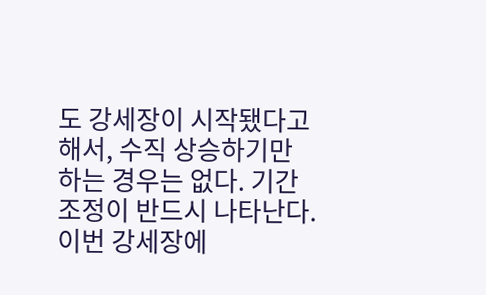도 강세장이 시작됐다고 해서, 수직 상승하기만 하는 경우는 없다. 기간 조정이 반드시 나타난다. 이번 강세장에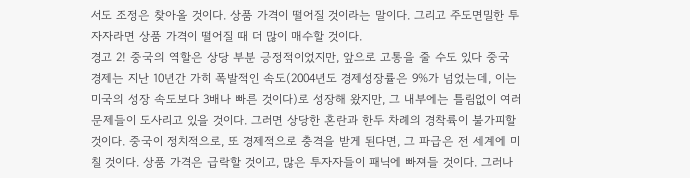서도 조정은 찾아올 것이다. 상품 가격이 떨어질 것이라는 말이다. 그리고 주도면밀한 투자자라면 상품 가격이 떨어질 때 더 많이 매수할 것이다.
경고 2! 중국의 역할은 상당 부분 긍정적이었지만, 앞으로 고통을 줄 수도 있다 중국 경제는 지난 10년간 가히 폭발적인 속도(2004년도 경제성장률은 9%가 넘었는데, 이는 미국의 성장 속도보다 3배나 빠른 것이다)로 성장해 왔지만, 그 내부에는 틀림없이 여러 문제들이 도사리고 있을 것이다. 그러면 상당한 혼란과 한두 차례의 경착륙이 불가피할 것이다. 중국이 정치적으로, 또 경제적으로 충격을 받게 된다면, 그 파급은 전 세계에 미칠 것이다. 상품 가격은 급락할 것이고, 많은 투자자들이 패닉에 빠져들 것이다. 그러나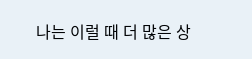나는 이럴 때 더 많은 상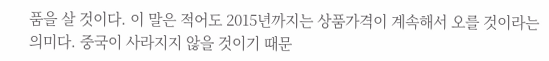품을 살 것이다. 이 말은 적어도 2015년까지는 상품가격이 계속해서 오를 것이라는 의미다. 중국이 사라지지 않을 것이기 때문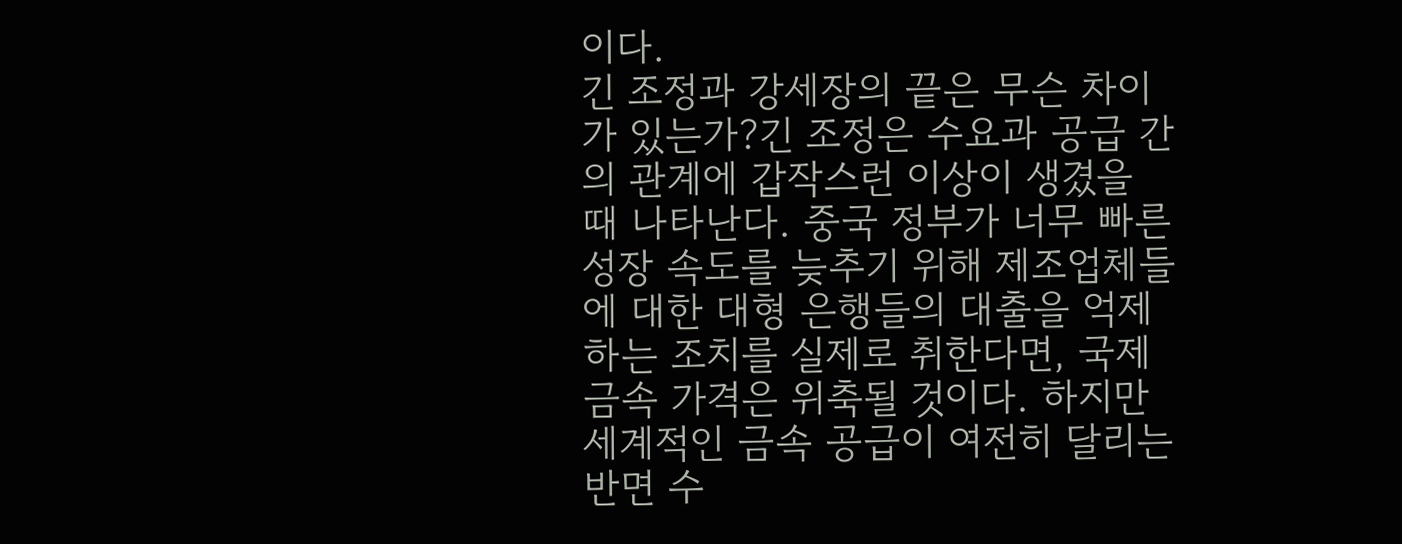이다.
긴 조정과 강세장의 끝은 무슨 차이가 있는가?긴 조정은 수요과 공급 간의 관계에 갑작스런 이상이 생겼을 때 나타난다. 중국 정부가 너무 빠른 성장 속도를 늦추기 위해 제조업체들에 대한 대형 은행들의 대출을 억제하는 조치를 실제로 취한다면, 국제 금속 가격은 위축될 것이다. 하지만 세계적인 금속 공급이 여전히 달리는 반면 수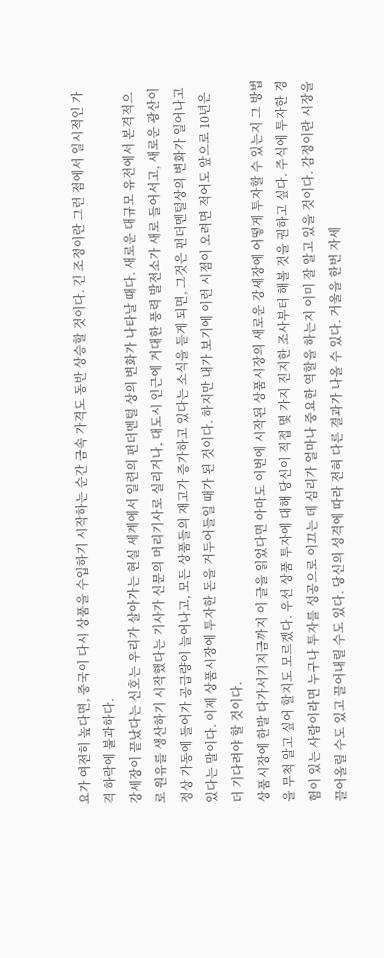요가 여전히 높다면, 중국이 다시 상품을 수입하기 시작하는 순간 금속 가격도 동반 상승할 것이다. 긴 조정이란 그런 점에서 일시적인 가격 하락에 불과하다.
강세장이 끝났다는 신호는 우리가 살아가는 현실 세계에서 일련의 펀더멘털 상의 변화가 나타날 때다. 새로운 대규모 유전에서 본격적으로 원유를 생산하기 시작했다는 기사가 신문의 머리기사로 실리거나, 대도시 인근에 거대한 풍력 발전소가 새로 들어서고, 새로운 광산이 정상 가동에 들어가 공급량이 늘어나고, 모든 상품들의 재고가 증가하고 있다는 소식을 듣게 되면, 그것은 펀더멘털상의 변화가 일어나고 있다는 말이다. 이제 상품시장에 투자한 돈을 거두어들일 때가 된 것이다. 하지만 내가 보기에 이런 시점이 오려면 적어도 앞으로 10년은 더 기다려야 할 것이다.
상품시장에 한발 다가서기지금까지 이 글을 읽었다면 아마도 이번에 시작된 상품시장의 새로운 강세장에 어떻게 투자할 수 있는지 그 방법을 무척 알고 싶어 할지도 모르겠다. 우선 상품 투자에 대해 당신이 직접 몇 가지 진지한 조사부터 해볼 것을 권하고 싶다. 주식에 투자한 경험이 있는 사람이라면 누구나 투자를 성공으로 이끄는 데 심리가 얼마나 중요한 역할을 하는지 이미 잘 알고 있을 것이다. 감정이란 시장을 끌어올릴 수도 있고 끌어내릴 수도 있다. 당신의 성격에 따라 전혀 다른 결과가 나올 수 있다. 거울을 한번 자세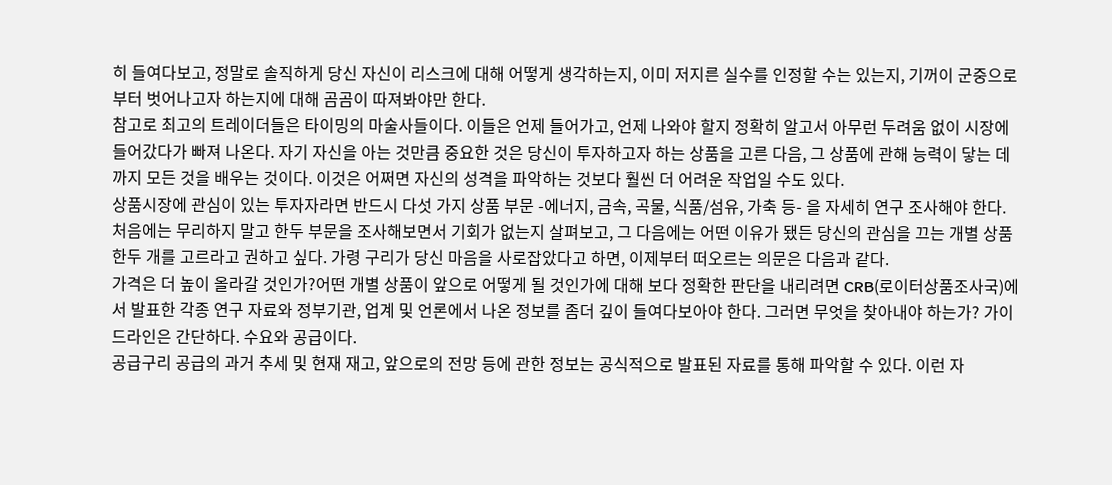히 들여다보고, 정말로 솔직하게 당신 자신이 리스크에 대해 어떻게 생각하는지, 이미 저지른 실수를 인정할 수는 있는지, 기꺼이 군중으로부터 벗어나고자 하는지에 대해 곰곰이 따져봐야만 한다.
참고로 최고의 트레이더들은 타이밍의 마술사들이다. 이들은 언제 들어가고, 언제 나와야 할지 정확히 알고서 아무런 두려움 없이 시장에 들어갔다가 빠져 나온다. 자기 자신을 아는 것만큼 중요한 것은 당신이 투자하고자 하는 상품을 고른 다음, 그 상품에 관해 능력이 닿는 데까지 모든 것을 배우는 것이다. 이것은 어쩌면 자신의 성격을 파악하는 것보다 훨씬 더 어려운 작업일 수도 있다.
상품시장에 관심이 있는 투자자라면 반드시 다섯 가지 상품 부문 -에너지, 금속, 곡물, 식품/섬유, 가축 등- 을 자세히 연구 조사해야 한다. 처음에는 무리하지 말고 한두 부문을 조사해보면서 기회가 없는지 살펴보고, 그 다음에는 어떤 이유가 됐든 당신의 관심을 끄는 개별 상품 한두 개를 고르라고 권하고 싶다. 가령 구리가 당신 마음을 사로잡았다고 하면, 이제부터 떠오르는 의문은 다음과 같다.
가격은 더 높이 올라갈 것인가?어떤 개별 상품이 앞으로 어떻게 될 것인가에 대해 보다 정확한 판단을 내리려면 CRB(로이터상품조사국)에서 발표한 각종 연구 자료와 정부기관, 업계 및 언론에서 나온 정보를 좀더 깊이 들여다보아야 한다. 그러면 무엇을 찾아내야 하는가? 가이드라인은 간단하다. 수요와 공급이다.
공급구리 공급의 과거 추세 및 현재 재고, 앞으로의 전망 등에 관한 정보는 공식적으로 발표된 자료를 통해 파악할 수 있다. 이런 자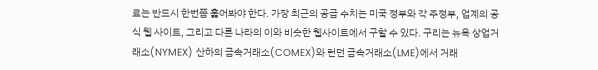료는 반드시 한번쯤 훑어봐야 한다. 가장 최근의 공급 수치는 미국 정부와 각 주정부, 업계의 공식 웹 사이트, 그리고 다른 나라의 이와 비슷한 웹사이트에서 구할 수 있다. 구리는 뉴욕 상업거래소(NYMEX) 산하의 금속거래소(COMEX)와 런던 금속거래소(LME)에서 거래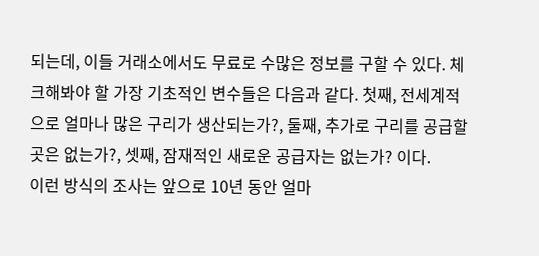되는데, 이들 거래소에서도 무료로 수많은 정보를 구할 수 있다. 체크해봐야 할 가장 기초적인 변수들은 다음과 같다. 첫째, 전세계적으로 얼마나 많은 구리가 생산되는가?, 둘째, 추가로 구리를 공급할 곳은 없는가?, 셋째, 잠재적인 새로운 공급자는 없는가? 이다.
이런 방식의 조사는 앞으로 10년 동안 얼마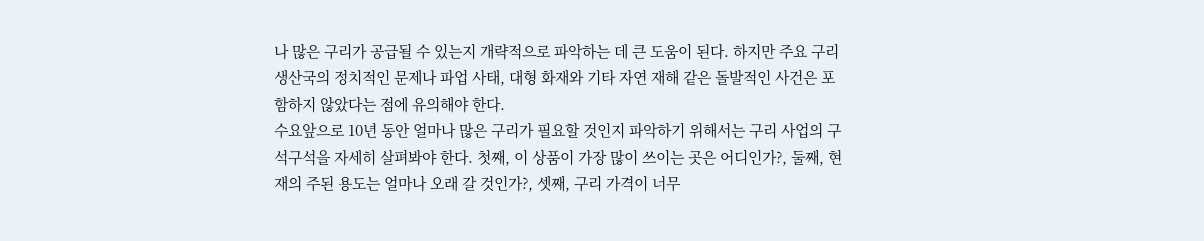나 많은 구리가 공급될 수 있는지 개략적으로 파악하는 데 큰 도움이 된다. 하지만 주요 구리 생산국의 정치적인 문제나 파업 사태, 대형 화재와 기타 자연 재해 같은 돌발적인 사건은 포함하지 않았다는 점에 유의해야 한다.
수요앞으로 10년 동안 얼마나 많은 구리가 필요할 것인지 파악하기 위해서는 구리 사업의 구석구석을 자세히 살펴봐야 한다. 첫째, 이 상품이 가장 많이 쓰이는 곳은 어디인가?, 둘째, 현재의 주된 용도는 얼마나 오래 갈 것인가?, 셋째, 구리 가격이 너무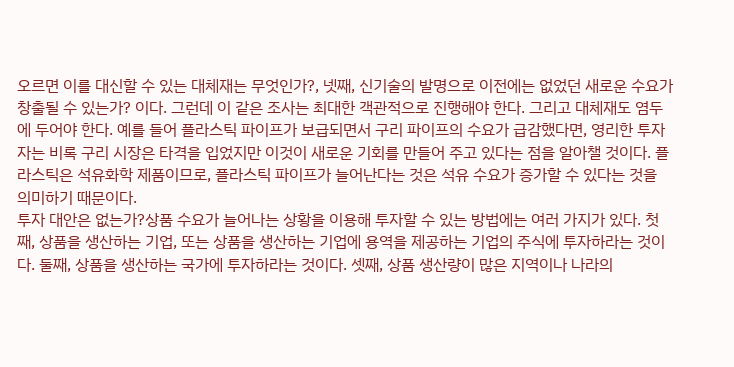오르면 이를 대신할 수 있는 대체재는 무엇인가?, 넷째, 신기술의 발명으로 이전에는 없었던 새로운 수요가 창출될 수 있는가? 이다. 그런데 이 같은 조사는 최대한 객관적으로 진행해야 한다. 그리고 대체재도 염두에 두어야 한다. 예를 들어 플라스틱 파이프가 보급되면서 구리 파이프의 수요가 급감했다면, 영리한 투자자는 비록 구리 시장은 타격을 입었지만 이것이 새로운 기회를 만들어 주고 있다는 점을 알아챌 것이다. 플라스틱은 석유화학 제품이므로, 플라스틱 파이프가 늘어난다는 것은 석유 수요가 증가할 수 있다는 것을 의미하기 때문이다.
투자 대안은 없는가?상품 수요가 늘어나는 상황을 이용해 투자할 수 있는 방법에는 여러 가지가 있다. 첫째, 상품을 생산하는 기업, 또는 상품을 생산하는 기업에 용역을 제공하는 기업의 주식에 투자하라는 것이다. 둘째, 상품을 생산하는 국가에 투자하라는 것이다. 셋째, 상품 생산량이 많은 지역이나 나라의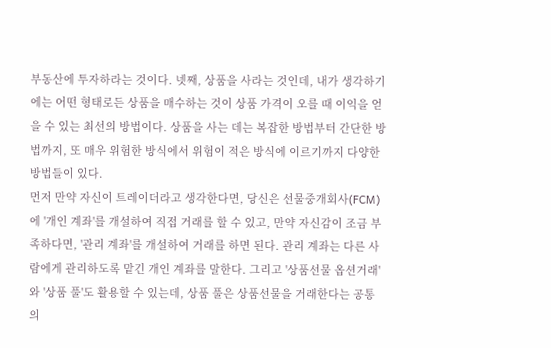부동산에 투자하라는 것이다. 넷째, 상품을 사라는 것인데, 내가 생각하기에는 어떤 형태로든 상품을 매수하는 것이 상품 가격이 오를 때 이익을 얻을 수 있는 최선의 방법이다. 상품을 사는 데는 복잡한 방법부터 간단한 방법까지, 또 매우 위험한 방식에서 위험이 적은 방식에 이르기까지 다양한 방법들이 있다.
먼저 만약 자신이 트레이더라고 생각한다면, 당신은 선물중개회사(FCM)에 '개인 계좌'를 개설하여 직접 거래를 할 수 있고, 만약 자신감이 조금 부족하다면, '관리 계좌'를 개설하여 거래를 하면 된다. 관리 계좌는 다른 사람에게 관리하도록 맡긴 개인 계좌를 말한다. 그리고 '상품선물 옵션거래'와 '상품 풀'도 활용할 수 있는데, 상품 풀은 상품선물을 거래한다는 공통의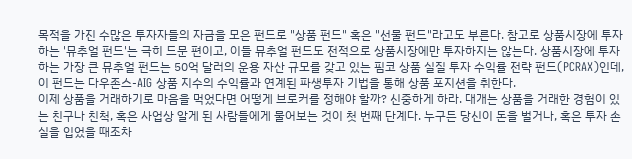목적을 가진 수많은 투자자들의 자금을 모은 펀드로 "상품 펀드" 혹은 "선물 펀드"라고도 부른다. 참고로 상품시장에 투자하는 '뮤추얼 펀드'는 극히 드문 편이고, 이들 뮤추얼 펀드도 전적으로 상품시장에만 투자하지는 않는다. 상품시장에 투자하는 가장 큰 뮤추얼 펀드는 50억 달러의 운용 자산 규모를 갖고 있는 핌코 상품 실질 투자 수익률 전략 펀드(PCRAX)인데, 이 펀드는 다우존스-AIG 상품 지수의 수익률과 연계된 파생투자 기법을 통해 상품 포지션을 취한다.
이제 상품을 거래하기로 마음을 먹었다면 어떻게 브로커를 정해야 할까? 신중하게 하라. 대개는 상품을 거래한 경험이 있는 친구나 친척, 혹은 사업상 알게 된 사람들에게 물어보는 것이 첫 번째 단계다. 누구든 당신이 돈을 벌거나, 혹은 투자 손실을 입었을 때조차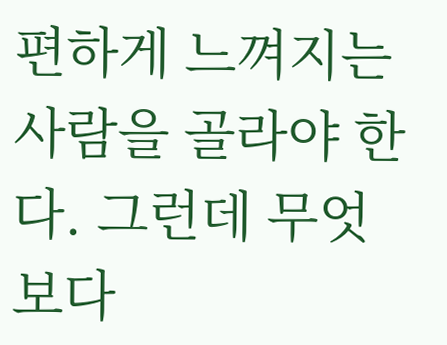편하게 느껴지는 사람을 골라야 한다. 그런데 무엇보다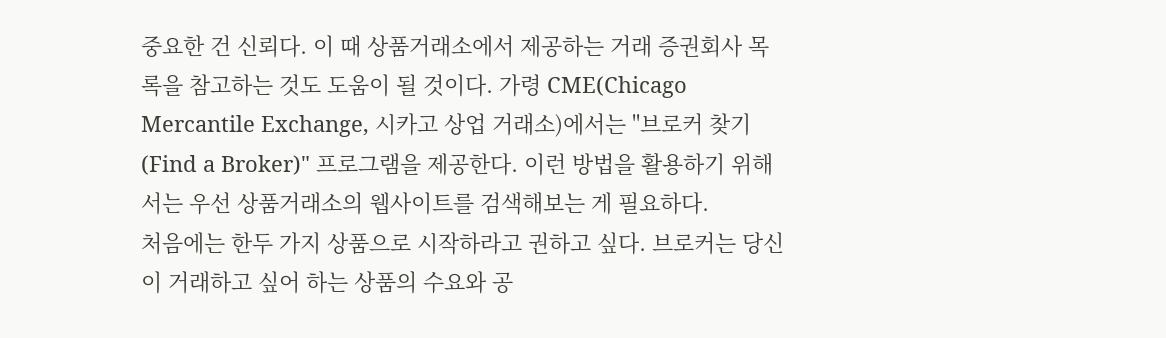중요한 건 신뢰다. 이 때 상품거래소에서 제공하는 거래 증권회사 목록을 참고하는 것도 도움이 될 것이다. 가령 CME(Chicago Mercantile Exchange, 시카고 상업 거래소)에서는 "브로커 찾기(Find a Broker)" 프로그램을 제공한다. 이런 방법을 활용하기 위해서는 우선 상품거래소의 웹사이트를 검색해보는 게 필요하다.
처음에는 한두 가지 상품으로 시작하라고 권하고 싶다. 브로커는 당신이 거래하고 싶어 하는 상품의 수요와 공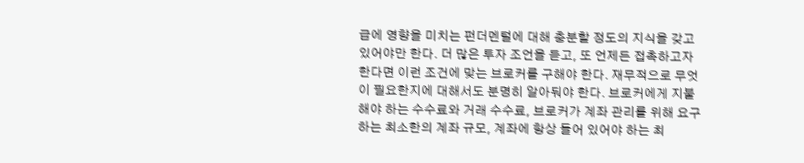급에 영향을 미치는 펀더멘털에 대해 충분할 정도의 지식을 갖고 있어야만 한다. 더 많은 투자 조언을 듣고, 또 언제든 접촉하고자 한다면 이런 조건에 맞는 브로커를 구해야 한다. 재무적으로 무엇이 필요한지에 대해서도 분명히 알아둬야 한다. 브로커에게 지불해야 하는 수수료와 거래 수수료, 브로커가 계좌 관리를 위해 요구하는 최소한의 계좌 규모, 계좌에 항상 들어 있어야 하는 최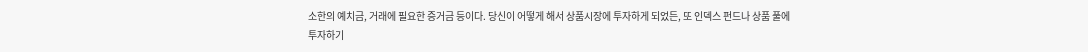소한의 예치금, 거래에 필요한 증거금 등이다. 당신이 어떻게 해서 상품시장에 투자하게 되었든, 또 인덱스 펀드나 상품 풀에 투자하기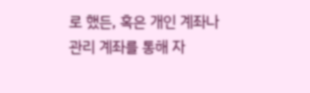로 했든, 혹은 개인 계좌나 관리 계좌를 통해 자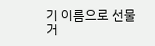기 이름으로 선물 거